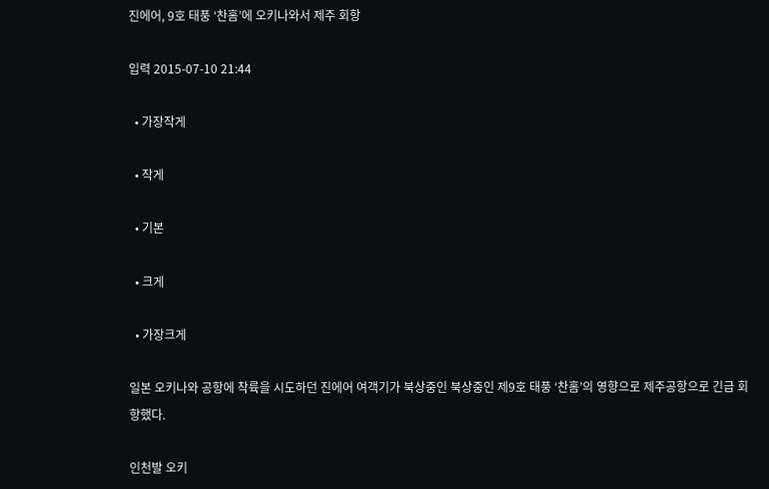진에어, 9호 태풍 ‘찬홈’에 오키나와서 제주 회항

입력 2015-07-10 21:44

  • 가장작게

  • 작게

  • 기본

  • 크게

  • 가장크게

일본 오키나와 공항에 착륙을 시도하던 진에어 여객기가 북상중인 북상중인 제9호 태풍 ‘찬홈’의 영향으로 제주공항으로 긴급 회항했다.

인천발 오키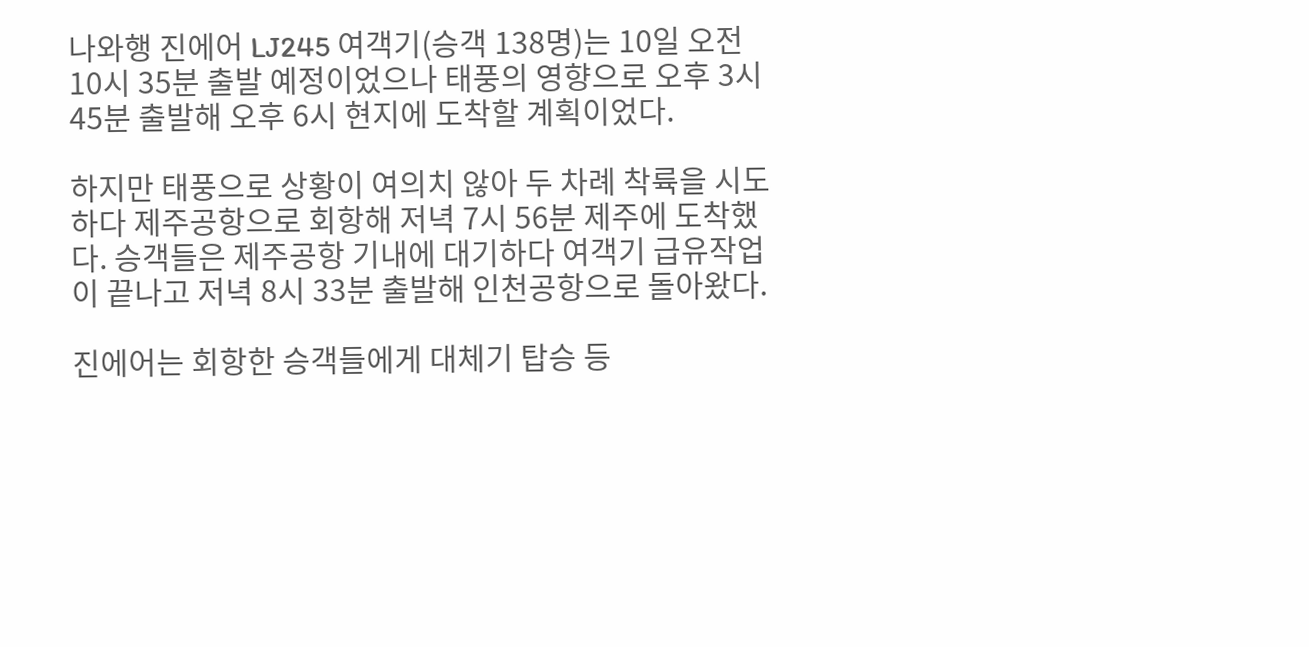나와행 진에어 LJ245 여객기(승객 138명)는 10일 오전 10시 35분 출발 예정이었으나 태풍의 영향으로 오후 3시 45분 출발해 오후 6시 현지에 도착할 계획이었다.

하지만 태풍으로 상황이 여의치 않아 두 차례 착륙을 시도하다 제주공항으로 회항해 저녁 7시 56분 제주에 도착했다. 승객들은 제주공항 기내에 대기하다 여객기 급유작업이 끝나고 저녁 8시 33분 출발해 인천공항으로 돌아왔다.

진에어는 회항한 승객들에게 대체기 탑승 등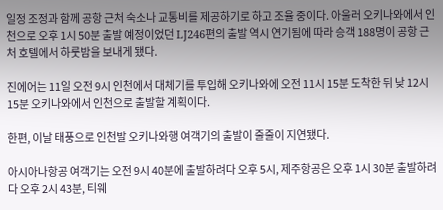일정 조정과 함께 공항 근처 숙소나 교통비를 제공하기로 하고 조율 중이다. 아울러 오키나와에서 인천으로 오후 1시 50분 출발 예정이었던 LJ246편의 출발 역시 연기됨에 따라 승객 188명이 공항 근처 호텔에서 하룻밤을 보내게 됐다.

진에어는 11일 오전 9시 인천에서 대체기를 투입해 오키나와에 오전 11시 15분 도착한 뒤 낮 12시 15분 오키나와에서 인천으로 출발할 계획이다.

한편, 이날 태풍으로 인천발 오키나와행 여객기의 출발이 줄줄이 지연됐다.

아시아나항공 여객기는 오전 9시 40분에 출발하려다 오후 5시, 제주항공은 오후 1시 30분 출발하려다 오후 2시 43분, 티웨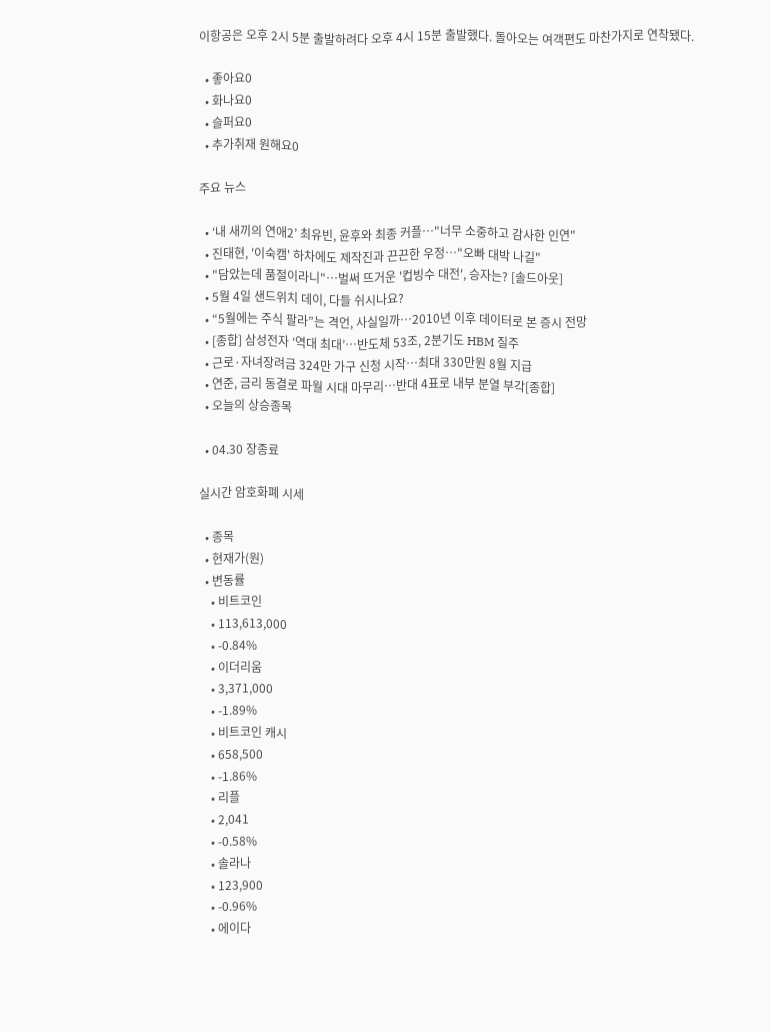이항공은 오후 2시 5분 출발하려다 오후 4시 15분 출발했다. 돌아오는 여객편도 마찬가지로 연착됐다.

  • 좋아요0
  • 화나요0
  • 슬퍼요0
  • 추가취재 원해요0

주요 뉴스

  • ‘내 새끼의 연애2’ 최유빈, 윤후와 최종 커플⋯"너무 소중하고 감사한 인연"
  • 진태현, '이숙캠' 하차에도 제작진과 끈끈한 우정⋯"오빠 대박 나길"
  • "담았는데 품절이라니"⋯벌써 뜨거운 '컵빙수 대전', 승자는? [솔드아웃]
  • 5월 4일 샌드위치 데이, 다들 쉬시나요?
  • “5월에는 주식 팔라”는 격언, 사실일까⋯2010년 이후 데이터로 본 증시 전망
  • [종합] 삼성전자 ‘역대 최대’…반도체 53조, 2분기도 HBM 질주
  • 근로·자녀장려금 324만 가구 신청 시작…최대 330만원 8월 지급
  • 연준, 금리 동결로 파월 시대 마무리…반대 4표로 내부 분열 부각[종합]
  • 오늘의 상승종목

  • 04.30 장종료

실시간 암호화폐 시세

  • 종목
  • 현재가(원)
  • 변동률
    • 비트코인
    • 113,613,000
    • -0.84%
    • 이더리움
    • 3,371,000
    • -1.89%
    • 비트코인 캐시
    • 658,500
    • -1.86%
    • 리플
    • 2,041
    • -0.58%
    • 솔라나
    • 123,900
    • -0.96%
    • 에이다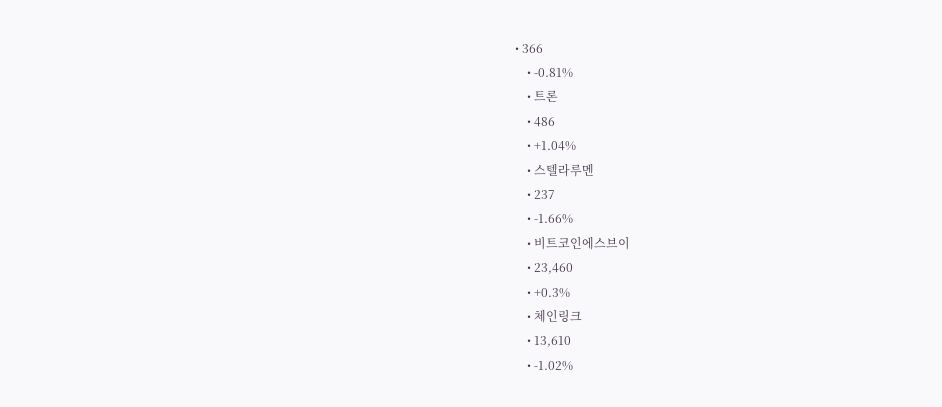• 366
    • -0.81%
    • 트론
    • 486
    • +1.04%
    • 스텔라루멘
    • 237
    • -1.66%
    • 비트코인에스브이
    • 23,460
    • +0.3%
    • 체인링크
    • 13,610
    • -1.02%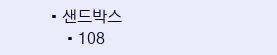• 샌드박스
    • 108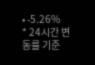• -5.26%
* 24시간 변동률 기준